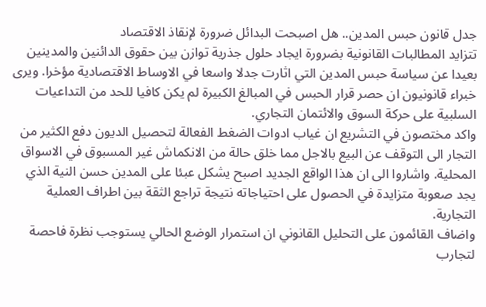جدل قانون حبس المدين.. هل اصبحت البدائل ضرورة لإنقاذ الاقتصاد
تتزايد المطالبات القانونية بضرورة ايجاد حلول جذرية توازن بين حقوق الدائنين والمدينين بعيدا عن سياسة حبس المدين التي اثارت جدلا واسعا في الاوساط الاقتصادية مؤخرا. ويرى خبراء قانونيون ان حصر قرار الحبس في المبالغ الكبيرة لم يكن كافيا للحد من التداعيات السلبية على حركة السوق والائتمان التجاري.
واكد مختصون في التشريع ان غياب ادوات الضغط الفعالة لتحصيل الديون دفع الكثير من التجار الى التوقف عن البيع بالاجل مما خلق حالة من الانكماش غير المسبوق في الاسواق المحلية. واشاروا الى ان هذا الواقع الجديد اصبح يشكل عبئا على المدين حسن النية الذي يجد صعوبة متزايدة في الحصول على احتياجاته نتيجة تراجع الثقة بين اطراف العملية التجارية.
واضاف القائمون على التحليل القانوني ان استمرار الوضع الحالي يستوجب نظرة فاحصة لتجارب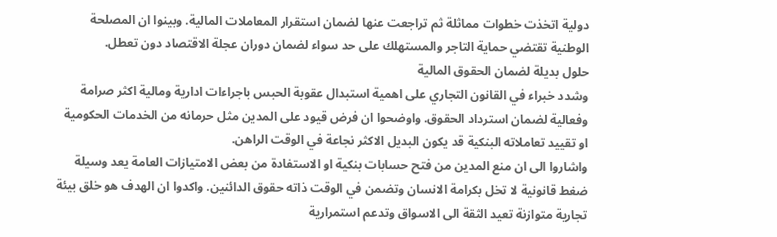دولية اتخذت خطوات مماثلة ثم تراجعت عنها لضمان استقرار المعاملات المالية. وبينوا ان المصلحة الوطنية تقتضي حماية التاجر والمستهلك على حد سواء لضمان دوران عجلة الاقتصاد دون تعطل.
حلول بديلة لضمان الحقوق المالية
وشدد خبراء في القانون التجاري على اهمية استبدال عقوبة الحبس باجراءات ادارية ومالية اكثر صرامة وفعالية لضمان استرداد الحقوق. واوضحوا ان فرض قيود على المدين مثل حرمانه من الخدمات الحكومية او تقييد تعاملاته البنكية قد يكون البديل الاكثر نجاعة في الوقت الراهن.
واشاروا الى ان منع المدين من فتح حسابات بنكية او الاستفادة من بعض الامتيازات العامة يعد وسيلة ضغط قانونية لا تخل بكرامة الانسان وتضمن في الوقت ذاته حقوق الدائنين. واكدوا ان الهدف هو خلق بيئة تجارية متوازنة تعيد الثقة الى الاسواق وتدعم استمرارية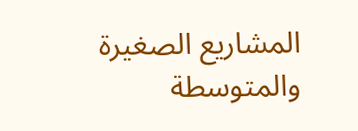المشاريع الصغيرة والمتوسطة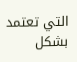التي تعتمد بشكل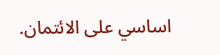اساسي على الائتمان.